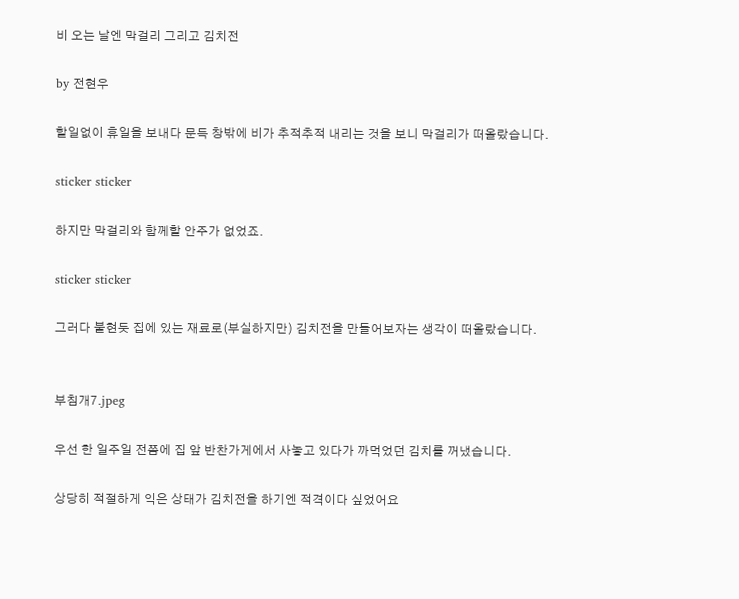비 오는 날엔 막걸리 그리고 김치전

by 전현우

할일없이 휴일을 보내다 문득 창밖에 비가 추적추적 내리는 것을 보니 막걸리가 떠올랐습니다.

sticker sticker

하지만 막걸리와 함께할 안주가 없었죠.

sticker sticker

그러다 불현듯 집에 있는 재료로(부실하지만) 김치전을 만들어보자는 생각이 떠올랐습니다.


부침개7.jpeg

우선 한 일주일 전쯤에 집 앞 반찬가게에서 사놓고 있다가 까먹었던 김치를 꺼냈습니다.

상당히 적절하게 익은 상태가 김치전을 하기엔 적격이다 싶었어요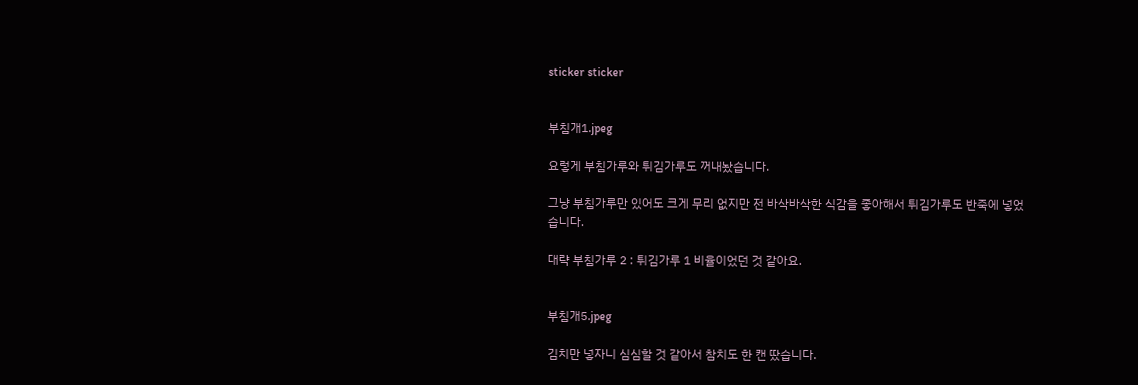sticker sticker


부침개1.jpeg

요렇게 부침가루와 튀김가루도 꺼내놨습니다.

그냥 부침가루만 있어도 크게 무리 없지만 전 바삭바삭한 식감을 좋아해서 튀김가루도 반죽에 넣었습니다.

대략 부침가루 2 : 튀김가루 1 비율이었던 것 같아요.


부침개5.jpeg

김치만 넣자니 심심할 것 같아서 참치도 한 캔 땄습니다.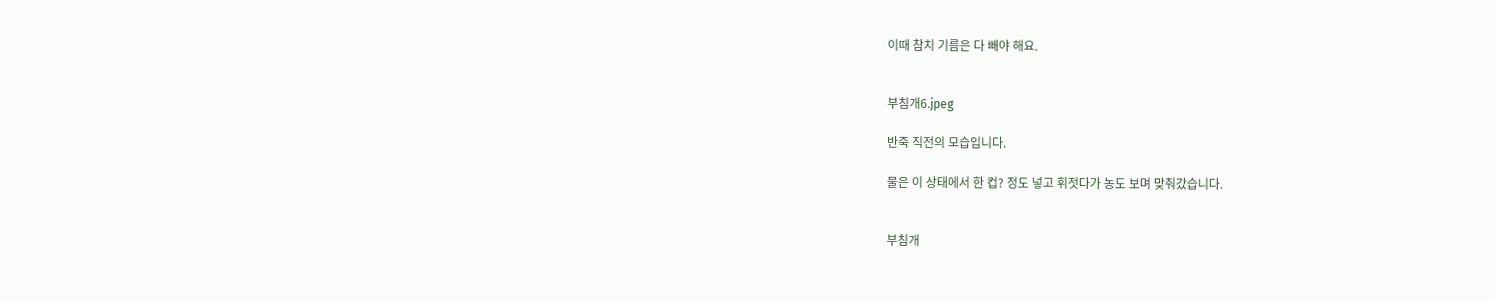이때 참치 기름은 다 빼야 해요.


부침개6.jpeg

반죽 직전의 모습입니다.

물은 이 상태에서 한 컵? 정도 넣고 휘젓다가 농도 보며 맞춰갔습니다.


부침개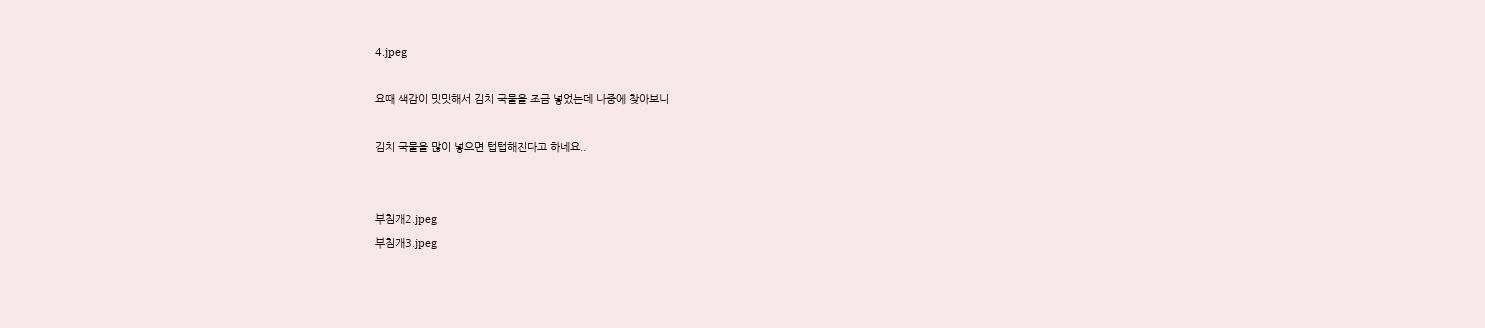4.jpeg

요때 색감이 밋밋해서 김치 국물을 조금 넣었는데 나중에 찾아보니

김치 국물을 많이 넣으면 텁텁해진다고 하네요..


부침개2.jpeg
부침개3.jpeg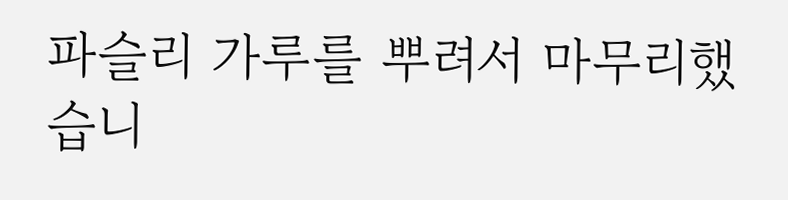파슬리 가루를 뿌려서 마무리했습니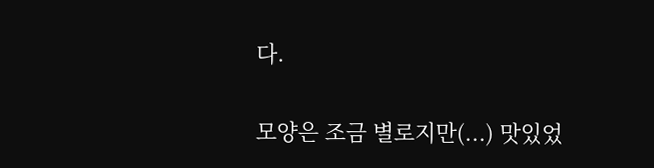다.

모양은 조금 별로지만(...) 맛있었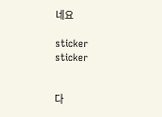네요

sticker sticker


다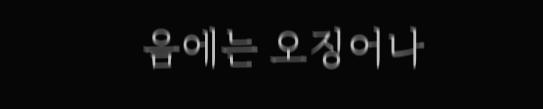음에는 오징어나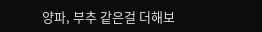양파, 부추 같은걸 더해보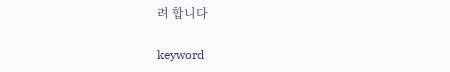려 합니다

keyword